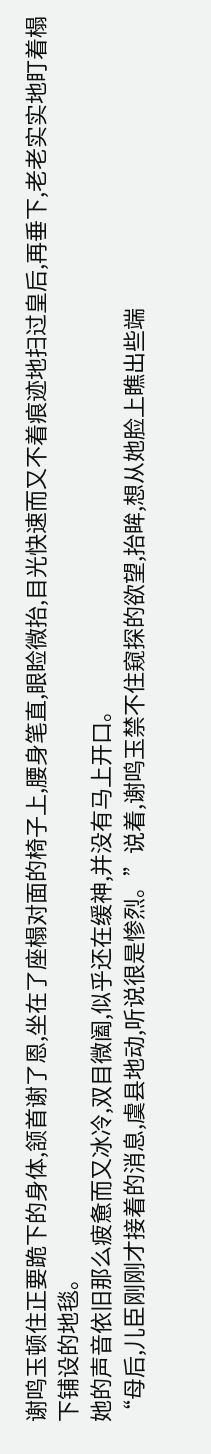谢鸣玉顿住正要跪下的身体,颔首谢了恩,坐在了座榻对面的椅子上,腰身笔直,眼睑微抬,目光快速而又不着痕迹地扫过皇后,再垂下,老老实实地盯着榻下铺设的地毯。
她的声音依旧那么疲惫而又冰冷,双目微阖,似乎还在缓神,并没有马上开口。
“母后,儿臣刚刚才接着的消息,虞县地动,听说很是惨烈。”说着,谢鸣玉禁不住窥探的欲望,抬眸,想从她脸上瞧出些端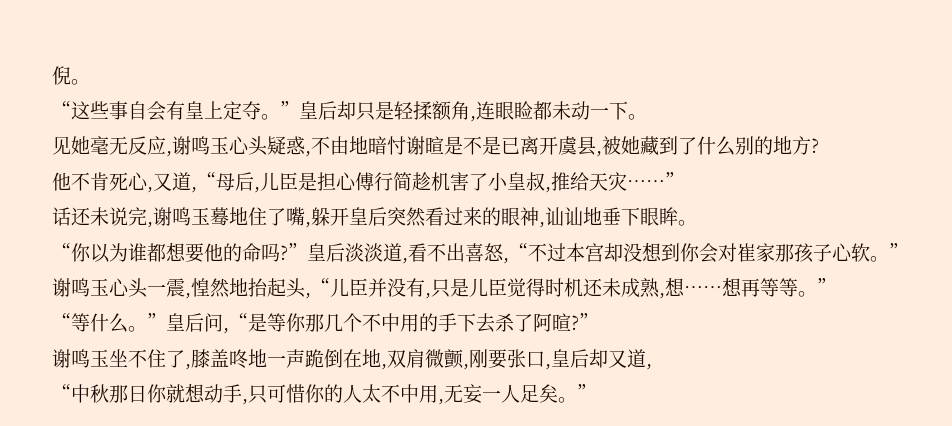倪。
“这些事自会有皇上定夺。”皇后却只是轻揉额角,连眼睑都未动一下。
见她毫无反应,谢鸣玉心头疑惑,不由地暗忖谢暄是不是已离开虞县,被她藏到了什么别的地方?
他不肯死心,又道,“母后,儿臣是担心傅行简趁机害了小皇叔,推给天灾……”
话还未说完,谢鸣玉蓦地住了嘴,躲开皇后突然看过来的眼神,讪讪地垂下眼眸。
“你以为谁都想要他的命吗?”皇后淡淡道,看不出喜怒,“不过本宫却没想到你会对崔家那孩子心软。”
谢鸣玉心头一震,惶然地抬起头,“儿臣并没有,只是儿臣觉得时机还未成熟,想……想再等等。”
“等什么。”皇后问,“是等你那几个不中用的手下去杀了阿暄?”
谢鸣玉坐不住了,膝盖咚地一声跪倒在地,双肩微颤,刚要张口,皇后却又道,
“中秋那日你就想动手,只可惜你的人太不中用,无妄一人足矣。”